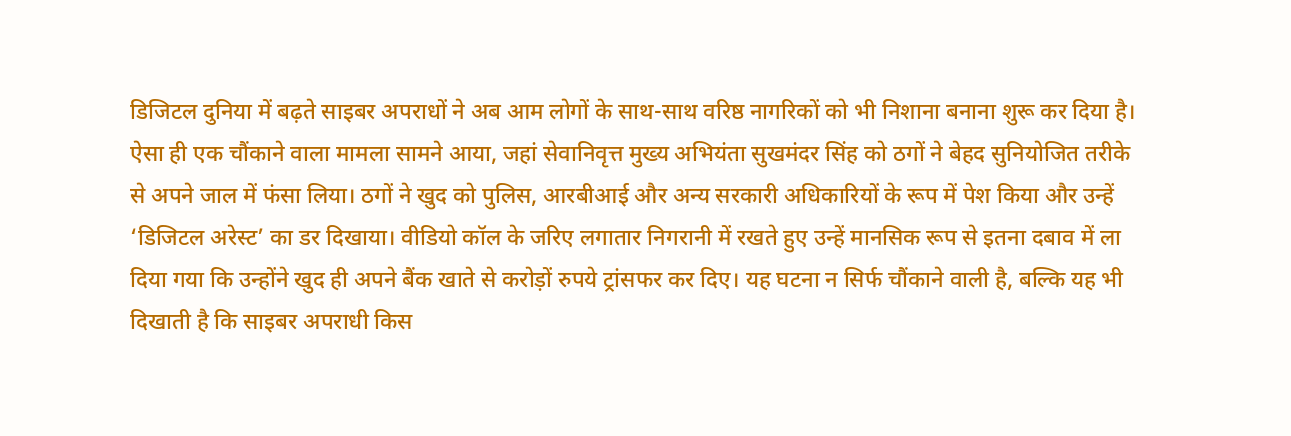डिजिटल दुनिया में बढ़ते साइबर अपराधों ने अब आम लोगों के साथ-साथ वरिष्ठ नागरिकों को भी निशाना बनाना शुरू कर दिया है। ऐसा ही एक चौंकाने वाला मामला सामने आया, जहां सेवानिवृत्त मुख्य अभियंता सुखमंदर सिंह को ठगों ने बेहद सुनियोजित तरीके से अपने जाल में फंसा लिया। ठगों ने खुद को पुलिस, आरबीआई और अन्य सरकारी अधिकारियों के रूप में पेश किया और उन्हें ‘डिजिटल अरेस्ट’ का डर दिखाया। वीडियो कॉल के जरिए लगातार निगरानी में रखते हुए उन्हें मानसिक रूप से इतना दबाव में ला दिया गया कि उन्होंने खुद ही अपने बैंक खाते से करोड़ों रुपये ट्रांसफर कर दिए। यह घटना न सिर्फ चौंकाने वाली है, बल्कि यह भी दिखाती है कि साइबर अपराधी किस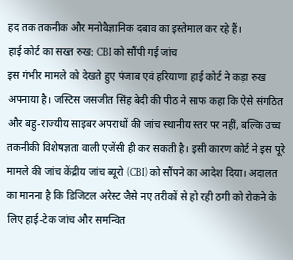हद तक तकनीक और मनोवैज्ञानिक दबाव का इस्तेमाल कर रहे हैं।
हाई कोर्ट का सख्त रुख: CBI को सौंपी गई जांच
इस गंभीर मामले को देखते हुए पंजाब एवं हरियाणा हाई कोर्ट ने कड़ा रुख अपनाया है। जस्टिस जसजीत सिंह बेदी की पीठ ने साफ कहा कि ऐसे संगठित और बहु-राज्यीय साइबर अपराधों की जांच स्थानीय स्तर पर नहीं, बल्कि उच्च तकनीकी विशेषज्ञता वाली एजेंसी ही कर सकती है। इसी कारण कोर्ट ने इस पूरे मामले की जांच केंद्रीय जांच ब्यूरो (CBI) को सौंपने का आदेश दिया। अदालत का मानना है कि डिजिटल अरेस्ट जैसे नए तरीकों से हो रही ठगी को रोकने के लिए हाई-टेक जांच और समन्वित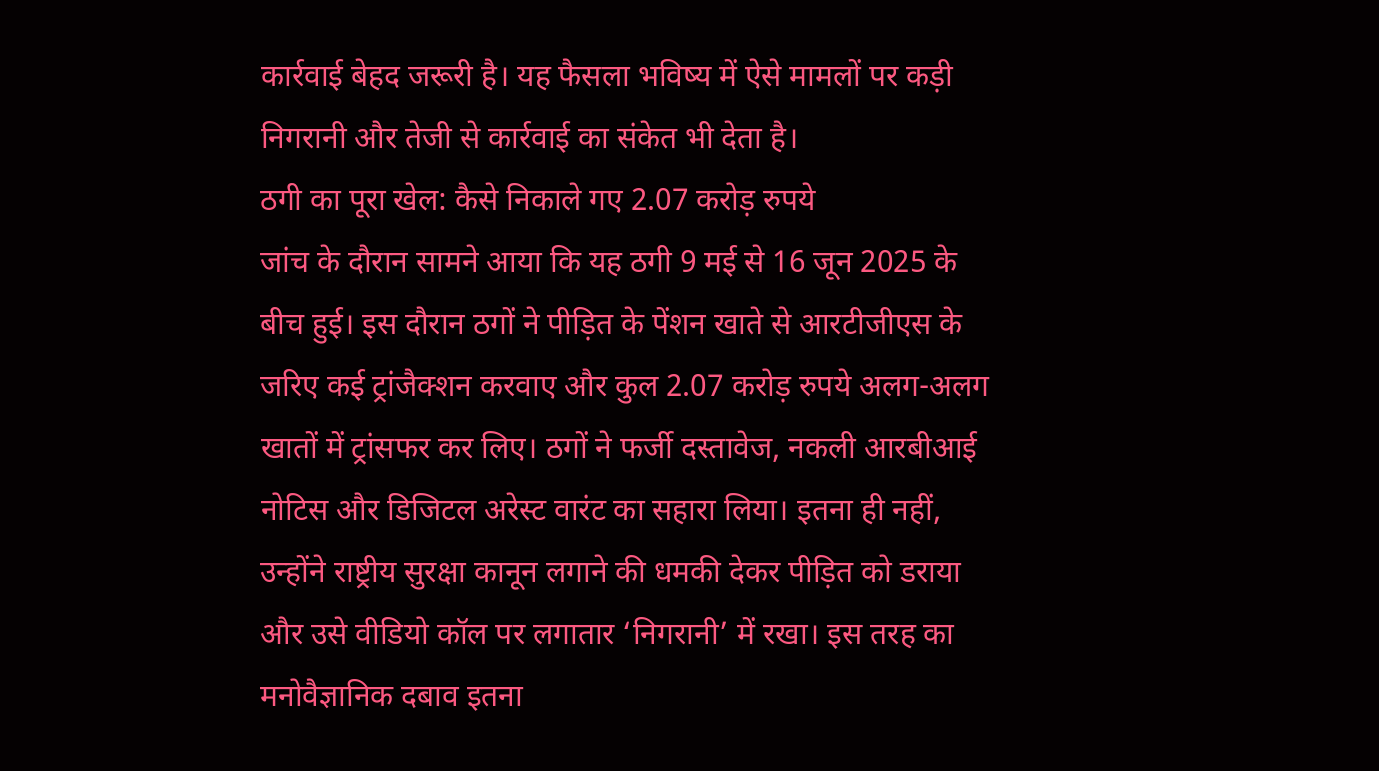कार्रवाई बेहद जरूरी है। यह फैसला भविष्य में ऐसे मामलों पर कड़ी निगरानी और तेजी से कार्रवाई का संकेत भी देता है।
ठगी का पूरा खेल: कैसे निकाले गए 2.07 करोड़ रुपये
जांच के दौरान सामने आया कि यह ठगी 9 मई से 16 जून 2025 के बीच हुई। इस दौरान ठगों ने पीड़ित के पेंशन खाते से आरटीजीएस के जरिए कई ट्रांजैक्शन करवाए और कुल 2.07 करोड़ रुपये अलग-अलग खातों में ट्रांसफर कर लिए। ठगों ने फर्जी दस्तावेज, नकली आरबीआई नोटिस और डिजिटल अरेस्ट वारंट का सहारा लिया। इतना ही नहीं, उन्होंने राष्ट्रीय सुरक्षा कानून लगाने की धमकी देकर पीड़ित को डराया और उसे वीडियो कॉल पर लगातार ‘निगरानी’ में रखा। इस तरह का मनोवैज्ञानिक दबाव इतना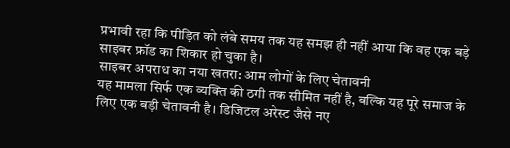प्रभावी रहा कि पीड़ित को लंबे समय तक यह समझ ही नहीं आया कि वह एक बड़े साइबर फ्रॉड का शिकार हो चुका है।
साइबर अपराध का नया खतरा: आम लोगों के लिए चेतावनी
यह मामला सिर्फ एक व्यक्ति की ठगी तक सीमित नहीं है, बल्कि यह पूरे समाज के लिए एक बड़ी चेतावनी है। डिजिटल अरेस्ट जैसे नए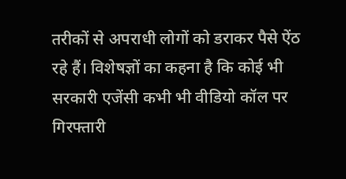तरीकों से अपराधी लोगों को डराकर पैसे ऐंठ रहे हैं। विशेषज्ञों का कहना है कि कोई भी सरकारी एजेंसी कभी भी वीडियो कॉल पर गिरफ्तारी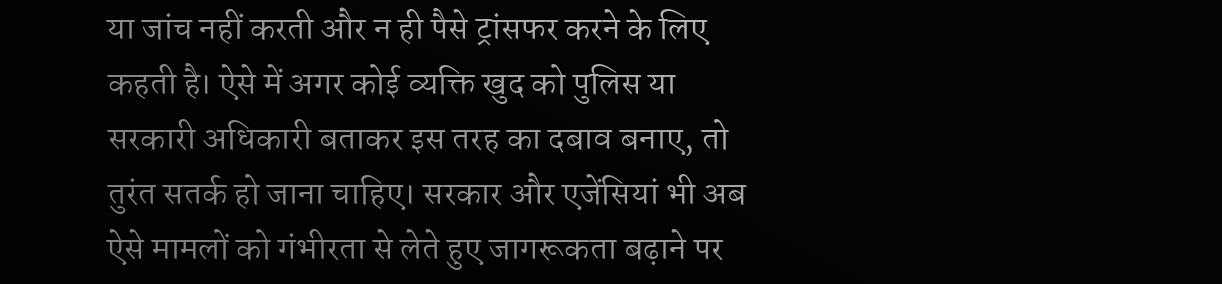या जांच नहीं करती और न ही पैसे ट्रांसफर करने के लिए कहती है। ऐसे में अगर कोई व्यक्ति खुद को पुलिस या सरकारी अधिकारी बताकर इस तरह का दबाव बनाए, तो तुरंत सतर्क हो जाना चाहिए। सरकार और एजेंसियां भी अब ऐसे मामलों को गंभीरता से लेते हुए जागरूकता बढ़ाने पर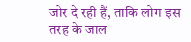जोर दे रही हैं, ताकि लोग इस तरह के जाल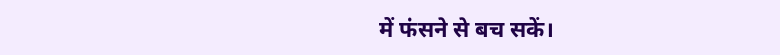में फंसने से बच सकें।